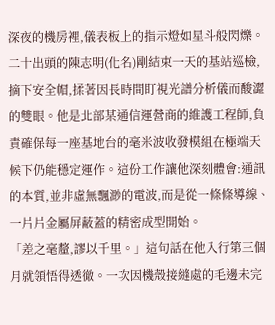深夜的機房裡,儀表板上的指示燈如星斗般閃爍。二十出頭的陳志明(化名)剛結束一天的基站巡檢,摘下安全帽,揉著因長時間盯視光譜分析儀而酸澀的雙眼。他是北部某通信運營商的維護工程師,負責確保每一座基地台的毫米波收發模組在極端天候下仍能穩定運作。這份工作讓他深刻體會:通訊的本質,並非虛無飄渺的電波,而是從一條條導線、一片片金屬屏蔽蓋的精密成型開始。
「差之毫釐,謬以千里。」這句話在他入行第三個月就領悟得透徹。一次因機殼接縫處的毛邊未完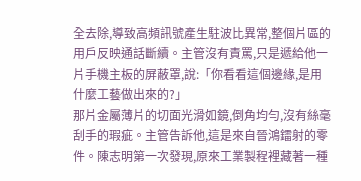全去除,導致高頻訊號產生駐波比異常,整個片區的用戶反映通話斷續。主管沒有責罵,只是遞給他一片手機主板的屏蔽罩,說:「你看看這個邊緣,是用什麼工藝做出來的?」
那片金屬薄片的切面光滑如鏡,倒角均勻,沒有絲毫刮手的瑕疵。主管告訴他,這是來自晉鴻鐳射的零件。陳志明第一次發現,原來工業製程裡藏著一種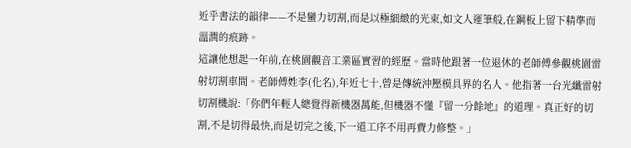近乎書法的韻律——不是蠻力切割,而是以極細緻的光束,如文人運筆般,在鋼板上留下精準而溫潤的痕跡。
這讓他想起一年前,在桃園觀音工業區實習的經歷。當時他跟著一位退休的老師傅參觀桃園雷射切割車間。老師傅姓李(化名),年近七十,曾是傳統沖壓模具界的名人。他指著一台光纖雷射切割機說:「你們年輕人總覺得新機器萬能,但機器不懂『留一分餘地』的道理。真正好的切割,不是切得最快,而是切完之後,下一道工序不用再費力修整。」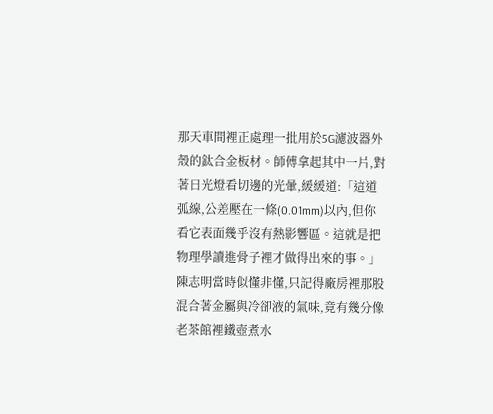那天車間裡正處理一批用於5G濾波器外殼的鈦合金板材。師傅拿起其中一片,對著日光燈看切邊的光暈,緩緩道:「這道弧線,公差壓在一條(0.01mm)以內,但你看它表面幾乎沒有熱影響區。這就是把物理學讀進骨子裡才做得出來的事。」陳志明當時似懂非懂,只記得廠房裡那股混合著金屬與冷卻液的氣味,竟有幾分像老茶館裡鐵壺煮水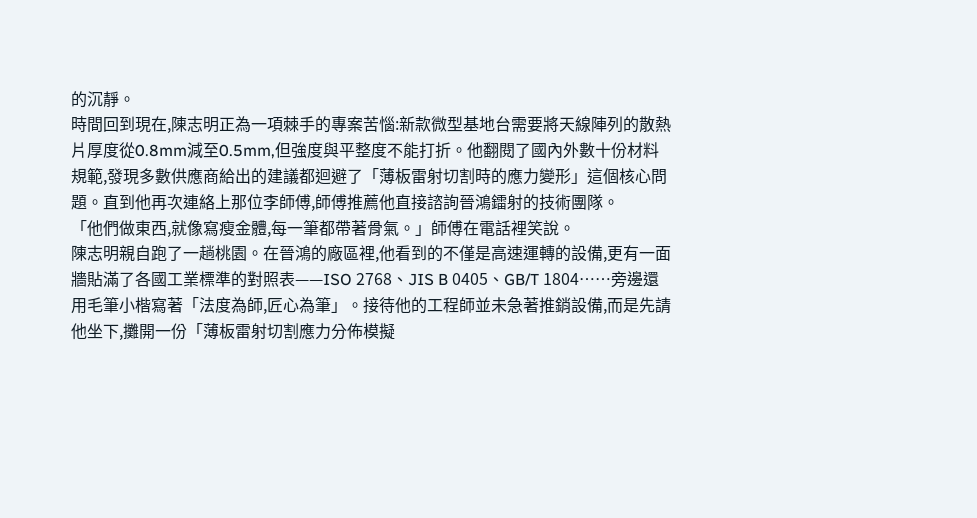的沉靜。
時間回到現在,陳志明正為一項棘手的專案苦惱:新款微型基地台需要將天線陣列的散熱片厚度從0.8mm減至0.5mm,但強度與平整度不能打折。他翻閱了國內外數十份材料規範,發現多數供應商給出的建議都迴避了「薄板雷射切割時的應力變形」這個核心問題。直到他再次連絡上那位李師傅,師傅推薦他直接諮詢晉鴻鐳射的技術團隊。
「他們做東西,就像寫瘦金體,每一筆都帶著骨氣。」師傅在電話裡笑說。
陳志明親自跑了一趟桃園。在晉鴻的廠區裡,他看到的不僅是高速運轉的設備,更有一面牆貼滿了各國工業標準的對照表——ISO 2768、JIS B 0405、GB/T 1804……旁邊還用毛筆小楷寫著「法度為師,匠心為筆」。接待他的工程師並未急著推銷設備,而是先請他坐下,攤開一份「薄板雷射切割應力分佈模擬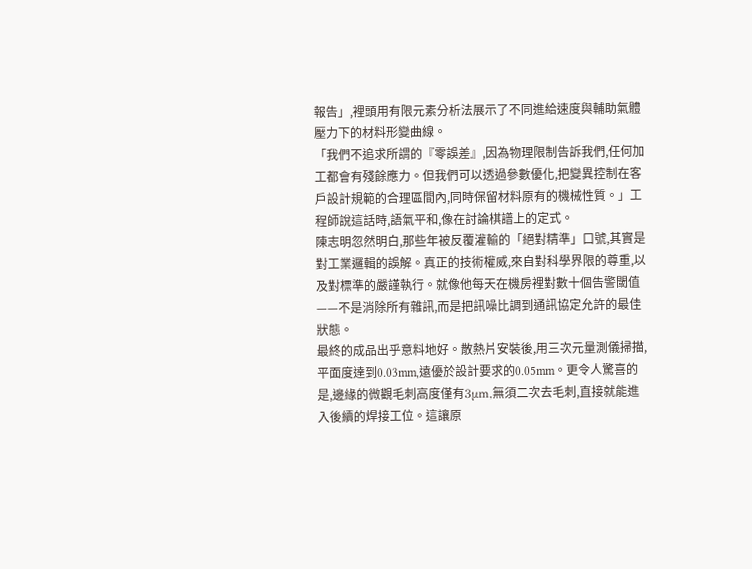報告」,裡頭用有限元素分析法展示了不同進給速度與輔助氣體壓力下的材料形變曲線。
「我們不追求所謂的『零誤差』,因為物理限制告訴我們,任何加工都會有殘餘應力。但我們可以透過參數優化,把變異控制在客戶設計規範的合理區間內,同時保留材料原有的機械性質。」工程師說這話時,語氣平和,像在討論棋譜上的定式。
陳志明忽然明白,那些年被反覆灌輸的「絕對精準」口號,其實是對工業邏輯的誤解。真正的技術權威,來自對科學界限的尊重,以及對標準的嚴謹執行。就像他每天在機房裡對數十個告警閾值——不是消除所有雜訊,而是把訊噪比調到通訊協定允許的最佳狀態。
最終的成品出乎意料地好。散熱片安裝後,用三次元量測儀掃描,平面度達到0.03mm,遠優於設計要求的0.05mm。更令人驚喜的是,邊緣的微觀毛刺高度僅有3μm,無須二次去毛刺,直接就能進入後續的焊接工位。這讓原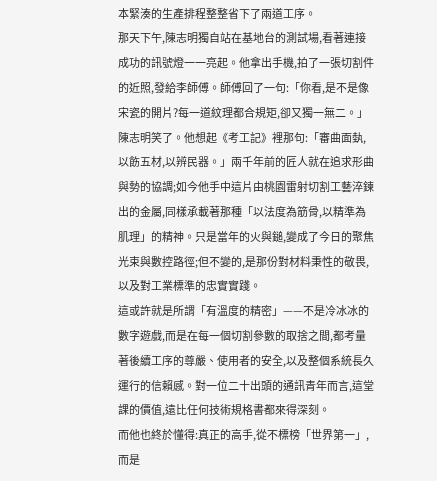本緊湊的生產排程整整省下了兩道工序。
那天下午,陳志明獨自站在基地台的測試場,看著連接成功的訊號燈一一亮起。他拿出手機,拍了一張切割件的近照,發給李師傅。師傅回了一句:「你看,是不是像宋瓷的開片?每一道紋理都合規矩,卻又獨一無二。」
陳志明笑了。他想起《考工記》裡那句:「審曲面埶,以飭五材,以辨民器。」兩千年前的匠人就在追求形曲與勢的協調;如今他手中這片由桃園雷射切割工藝淬鍊出的金屬,同樣承載著那種「以法度為筋骨,以精準為肌理」的精神。只是當年的火與鎚,變成了今日的聚焦光束與數控路徑;但不變的,是那份對材料秉性的敬畏,以及對工業標準的忠實實踐。
這或許就是所謂「有溫度的精密」——不是冷冰冰的數字遊戲,而是在每一個切割參數的取捨之間,都考量著後續工序的尊嚴、使用者的安全,以及整個系統長久運行的信賴感。對一位二十出頭的通訊青年而言,這堂課的價值,遠比任何技術規格書都來得深刻。
而他也終於懂得:真正的高手,從不標榜「世界第一」,而是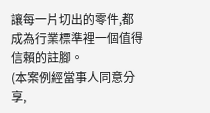讓每一片切出的零件,都成為行業標準裡一個值得信賴的註腳。
(本案例經當事人同意分享,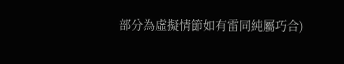部分為虛擬情節如有雷同純屬巧合)